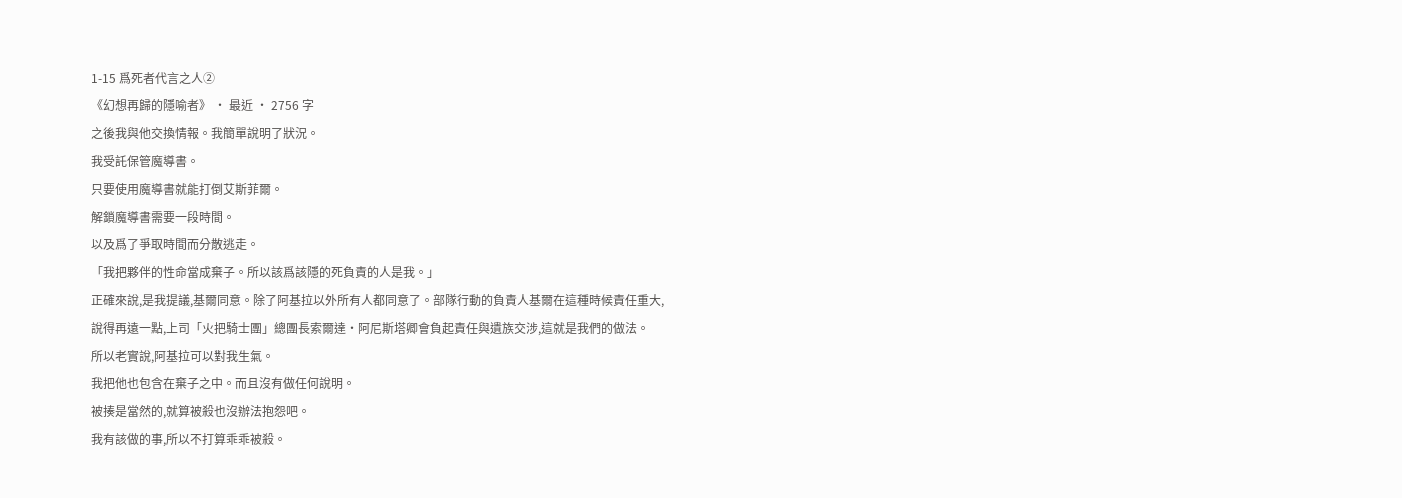1-15 爲死者代言之人②
《幻想再歸的隱喻者》 · 最近 · 2756 字
之後我與他交換情報。我簡單說明了狀況。
我受託保管魔導書。
只要使用魔導書就能打倒艾斯菲爾。
解鎖魔導書需要一段時間。
以及爲了爭取時間而分散逃走。
「我把夥伴的性命當成棄子。所以該爲該隱的死負責的人是我。」
正確來說,是我提議,基爾同意。除了阿基拉以外所有人都同意了。部隊行動的負責人基爾在這種時候責任重大,說得再遠一點,上司「火把騎士團」總團長索爾達・阿尼斯塔卿會負起責任與遺族交涉,這就是我們的做法。
所以老實說,阿基拉可以對我生氣。
我把他也包含在棄子之中。而且沒有做任何說明。
被揍是當然的,就算被殺也沒辦法抱怨吧。
我有該做的事,所以不打算乖乖被殺。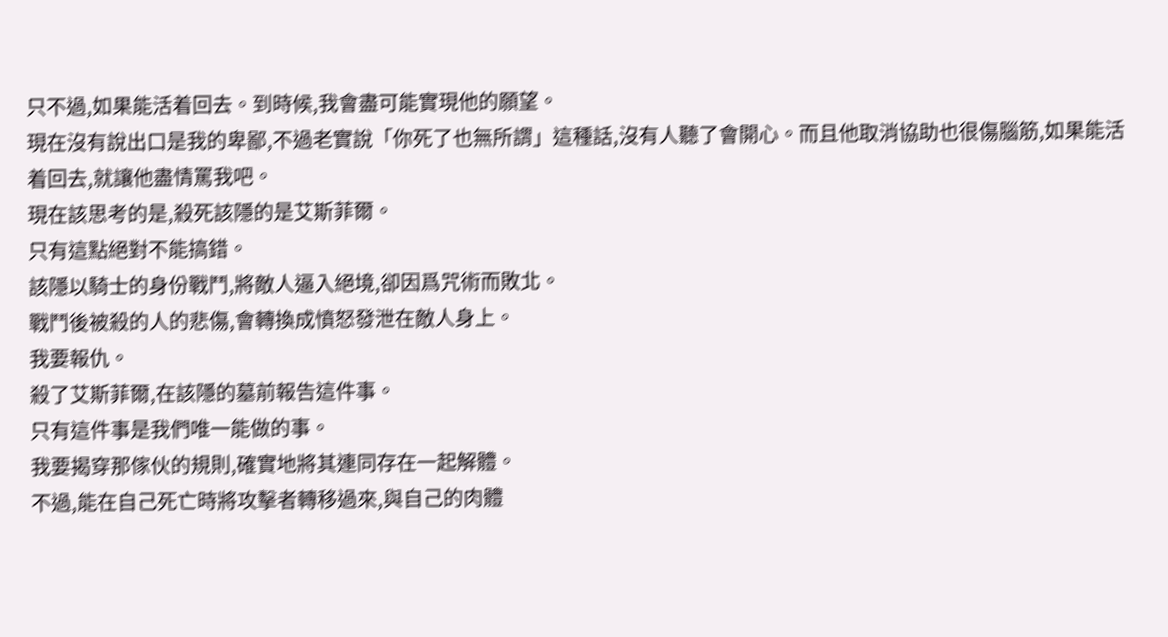只不過,如果能活着回去。到時候,我會盡可能實現他的願望。
現在沒有說出口是我的卑鄙,不過老實說「你死了也無所謂」這種話,沒有人聽了會開心。而且他取消協助也很傷腦筋,如果能活着回去,就讓他盡情罵我吧。
現在該思考的是,殺死該隱的是艾斯菲爾。
只有這點絕對不能搞錯。
該隱以騎士的身份戰鬥,將敵人逼入絕境,卻因爲咒術而敗北。
戰鬥後被殺的人的悲傷,會轉換成憤怒發泄在敵人身上。
我要報仇。
殺了艾斯菲爾,在該隱的墓前報告這件事。
只有這件事是我們唯一能做的事。
我要揭穿那傢伙的規則,確實地將其連同存在一起解體。
不過,能在自己死亡時將攻擊者轉移過來,與自己的肉體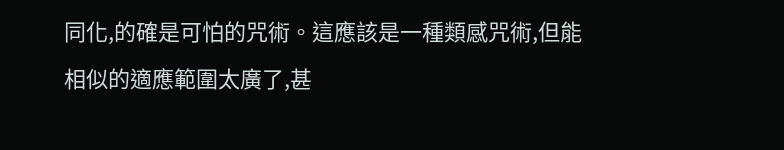同化,的確是可怕的咒術。這應該是一種類感咒術,但能相似的適應範圍太廣了,甚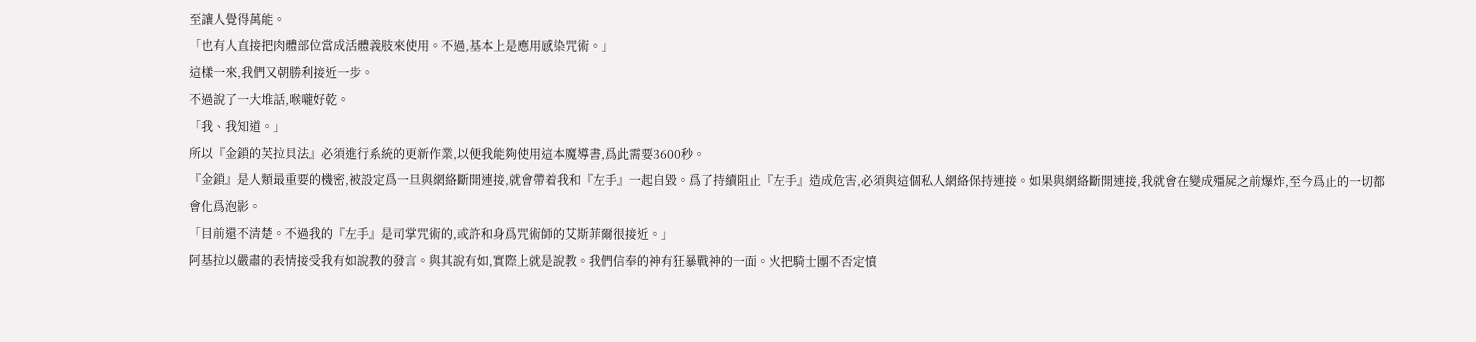至讓人覺得萬能。
「也有人直接把肉體部位當成活體義肢來使用。不過,基本上是應用感染咒術。」
這樣一來,我們又朝勝利接近一步。
不過說了一大堆話,喉嚨好乾。
「我、我知道。」
所以『金鎖的芙拉貝法』必須進行系統的更新作業,以便我能夠使用這本魔導書,爲此需要3600秒。
『金鎖』是人類最重要的機密,被設定爲一旦與網絡斷開連接,就會帶着我和『左手』一起自毀。爲了持續阻止『左手』造成危害,必須與這個私人網絡保持連接。如果與網絡斷開連接,我就會在變成殭屍之前爆炸,至今爲止的一切都會化爲泡影。
「目前還不清楚。不過我的『左手』是司掌咒術的,或許和身爲咒術師的艾斯菲爾很接近。」
阿基拉以嚴肅的表情接受我有如說教的發言。與其說有如,實際上就是說教。我們信奉的神有狂暴戰神的一面。火把騎士團不否定憤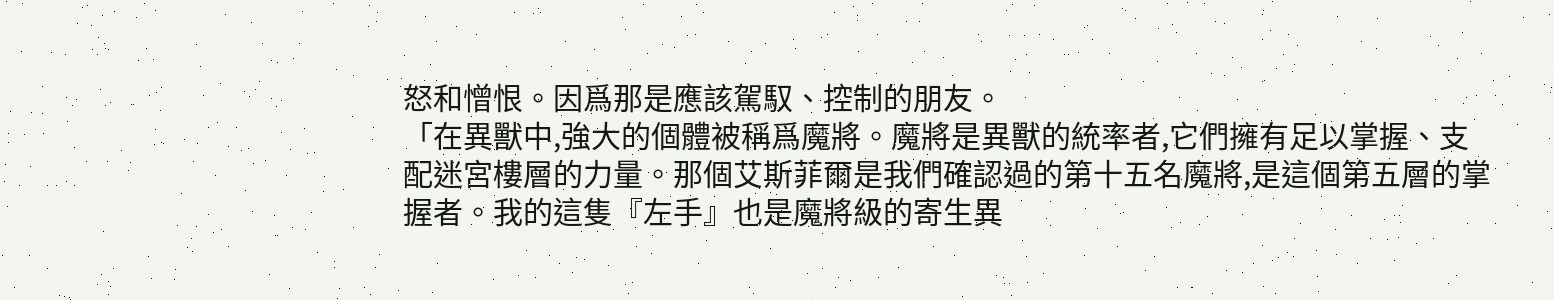怒和憎恨。因爲那是應該駕馭、控制的朋友。
「在異獸中,強大的個體被稱爲魔將。魔將是異獸的統率者,它們擁有足以掌握、支配迷宮樓層的力量。那個艾斯菲爾是我們確認過的第十五名魔將,是這個第五層的掌握者。我的這隻『左手』也是魔將級的寄生異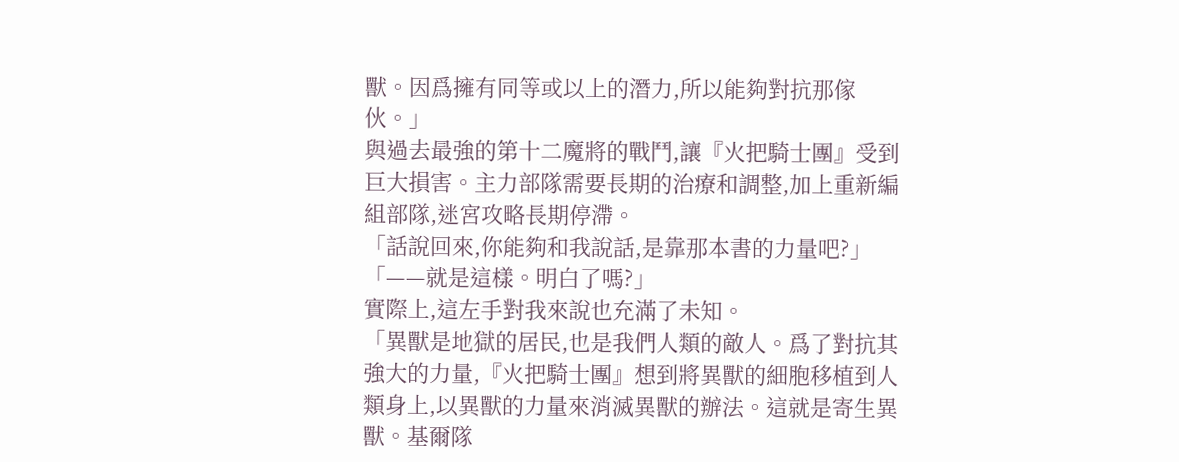獸。因爲擁有同等或以上的潛力,所以能夠對抗那傢伙。」
與過去最強的第十二魔將的戰鬥,讓『火把騎士團』受到巨大損害。主力部隊需要長期的治療和調整,加上重新編組部隊,迷宮攻略長期停滯。
「話說回來,你能夠和我說話,是靠那本書的力量吧?」
「——就是這樣。明白了嗎?」
實際上,這左手對我來說也充滿了未知。
「異獸是地獄的居民,也是我們人類的敵人。爲了對抗其強大的力量,『火把騎士團』想到將異獸的細胞移植到人類身上,以異獸的力量來消滅異獸的辦法。這就是寄生異獸。基爾隊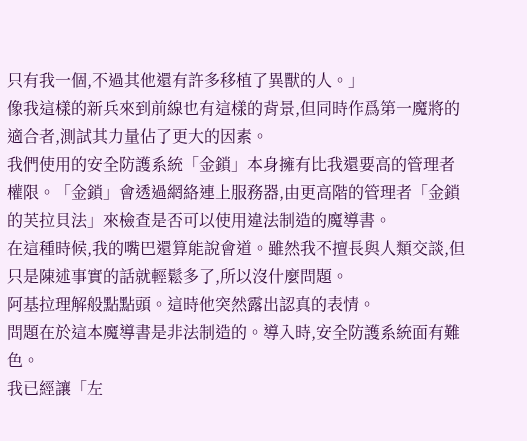只有我一個,不過其他還有許多移植了異獸的人。」
像我這樣的新兵來到前線也有這樣的背景,但同時作爲第一魔將的適合者,測試其力量佔了更大的因素。
我們使用的安全防護系統「金鎖」本身擁有比我還要高的管理者權限。「金鎖」會透過網絡連上服務器,由更高階的管理者「金鎖的芙拉貝法」來檢查是否可以使用違法制造的魔導書。
在這種時候,我的嘴巴還算能說會道。雖然我不擅長與人類交談,但只是陳述事實的話就輕鬆多了,所以沒什麼問題。
阿基拉理解般點點頭。這時他突然露出認真的表情。
問題在於這本魔導書是非法制造的。導入時,安全防護系統面有難色。
我已經讓「左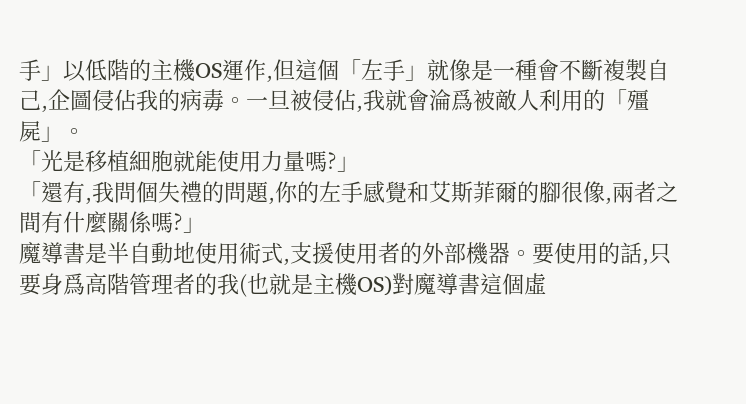手」以低階的主機OS運作,但這個「左手」就像是一種會不斷複製自己,企圖侵佔我的病毒。一旦被侵佔,我就會淪爲被敵人利用的「殭屍」。
「光是移植細胞就能使用力量嗎?」
「還有,我問個失禮的問題,你的左手感覺和艾斯菲爾的腳很像,兩者之間有什麼關係嗎?」
魔導書是半自動地使用術式,支援使用者的外部機器。要使用的話,只要身爲高階管理者的我(也就是主機OS)對魔導書這個虛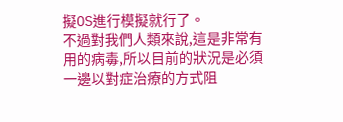擬OS進行模擬就行了。
不過對我們人類來說,這是非常有用的病毒,所以目前的狀況是必須一邊以對症治療的方式阻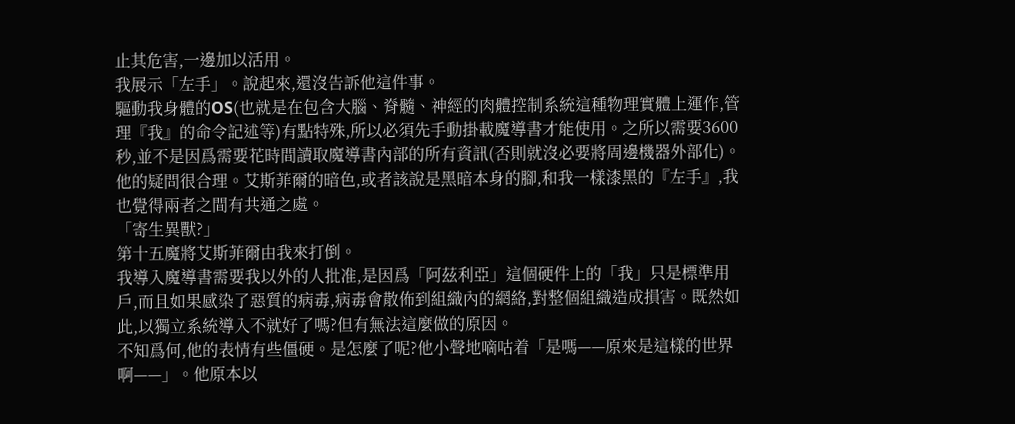止其危害,一邊加以活用。
我展示「左手」。說起來,還沒告訴他這件事。
驅動我身體的OS(也就是在包含大腦、脊髓、神經的肉體控制系統這種物理實體上運作,管理『我』的命令記述等)有點特殊,所以必須先手動掛載魔導書才能使用。之所以需要3600秒,並不是因爲需要花時間讀取魔導書內部的所有資訊(否則就沒必要將周邊機器外部化)。
他的疑問很合理。艾斯菲爾的暗色,或者該說是黑暗本身的腳,和我一樣漆黑的『左手』,我也覺得兩者之間有共通之處。
「寄生異獸?」
第十五魔將艾斯菲爾由我來打倒。
我導入魔導書需要我以外的人批准,是因爲「阿茲利亞」這個硬件上的「我」只是標準用戶,而且如果感染了惡質的病毒,病毒會散佈到組織內的網絡,對整個組織造成損害。既然如此,以獨立系統導入不就好了嗎?但有無法這麼做的原因。
不知爲何,他的表情有些僵硬。是怎麼了呢?他小聲地嘀咕着「是嗎——原來是這樣的世界啊——」。他原本以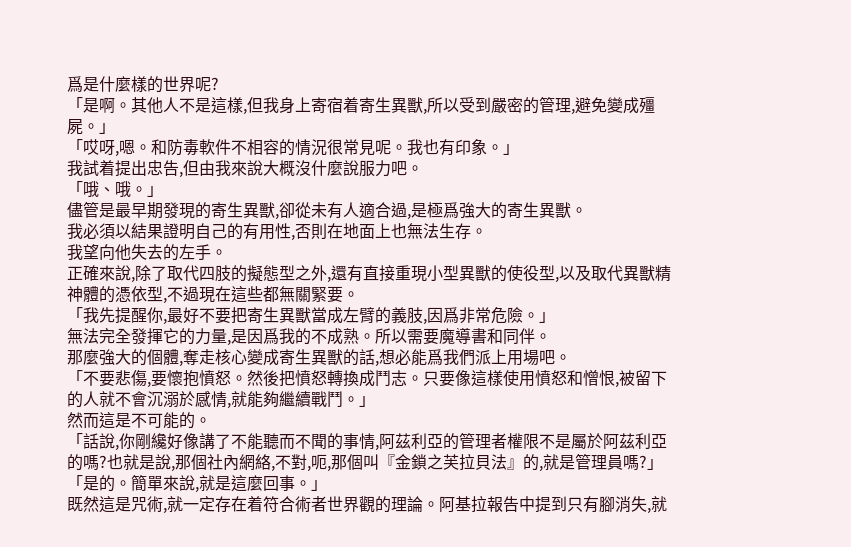爲是什麼樣的世界呢?
「是啊。其他人不是這樣,但我身上寄宿着寄生異獸,所以受到嚴密的管理,避免變成殭屍。」
「哎呀,嗯。和防毒軟件不相容的情況很常見呢。我也有印象。」
我試着提出忠告,但由我來說大概沒什麼說服力吧。
「哦、哦。」
儘管是最早期發現的寄生異獸,卻從未有人適合過,是極爲強大的寄生異獸。
我必須以結果證明自己的有用性,否則在地面上也無法生存。
我望向他失去的左手。
正確來說,除了取代四肢的擬態型之外,還有直接重現小型異獸的使役型,以及取代異獸精神體的憑依型,不過現在這些都無關緊要。
「我先提醒你,最好不要把寄生異獸當成左臂的義肢,因爲非常危險。」
無法完全發揮它的力量,是因爲我的不成熟。所以需要魔導書和同伴。
那麼強大的個體,奪走核心變成寄生異獸的話,想必能爲我們派上用場吧。
「不要悲傷,要懷抱憤怒。然後把憤怒轉換成鬥志。只要像這樣使用憤怒和憎恨,被留下的人就不會沉溺於感情,就能夠繼續戰鬥。」
然而這是不可能的。
「話說,你剛纔好像講了不能聽而不聞的事情,阿茲利亞的管理者權限不是屬於阿茲利亞的嗎?也就是說,那個社內網絡,不對,呃,那個叫『金鎖之芙拉貝法』的,就是管理員嗎?」
「是的。簡單來說,就是這麼回事。」
既然這是咒術,就一定存在着符合術者世界觀的理論。阿基拉報告中提到只有腳消失,就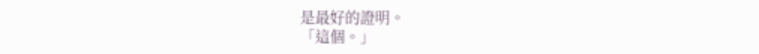是最好的證明。
「這個。」